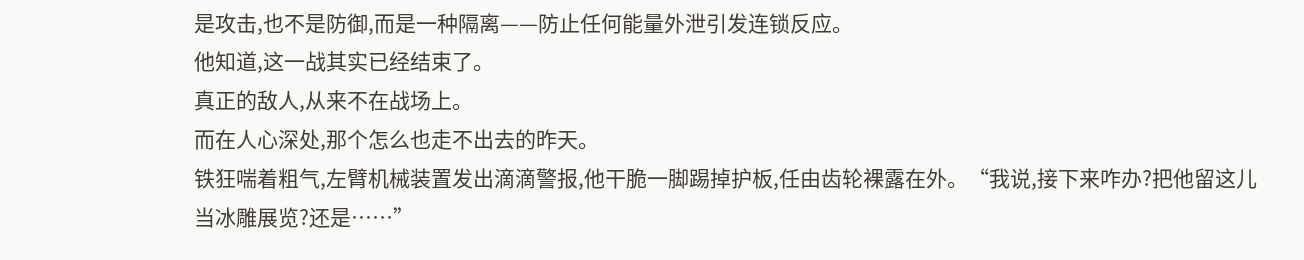是攻击,也不是防御,而是一种隔离——防止任何能量外泄引发连锁反应。
他知道,这一战其实已经结束了。
真正的敌人,从来不在战场上。
而在人心深处,那个怎么也走不出去的昨天。
铁狂喘着粗气,左臂机械装置发出滴滴警报,他干脆一脚踢掉护板,任由齿轮裸露在外。“我说,接下来咋办?把他留这儿当冰雕展览?还是……”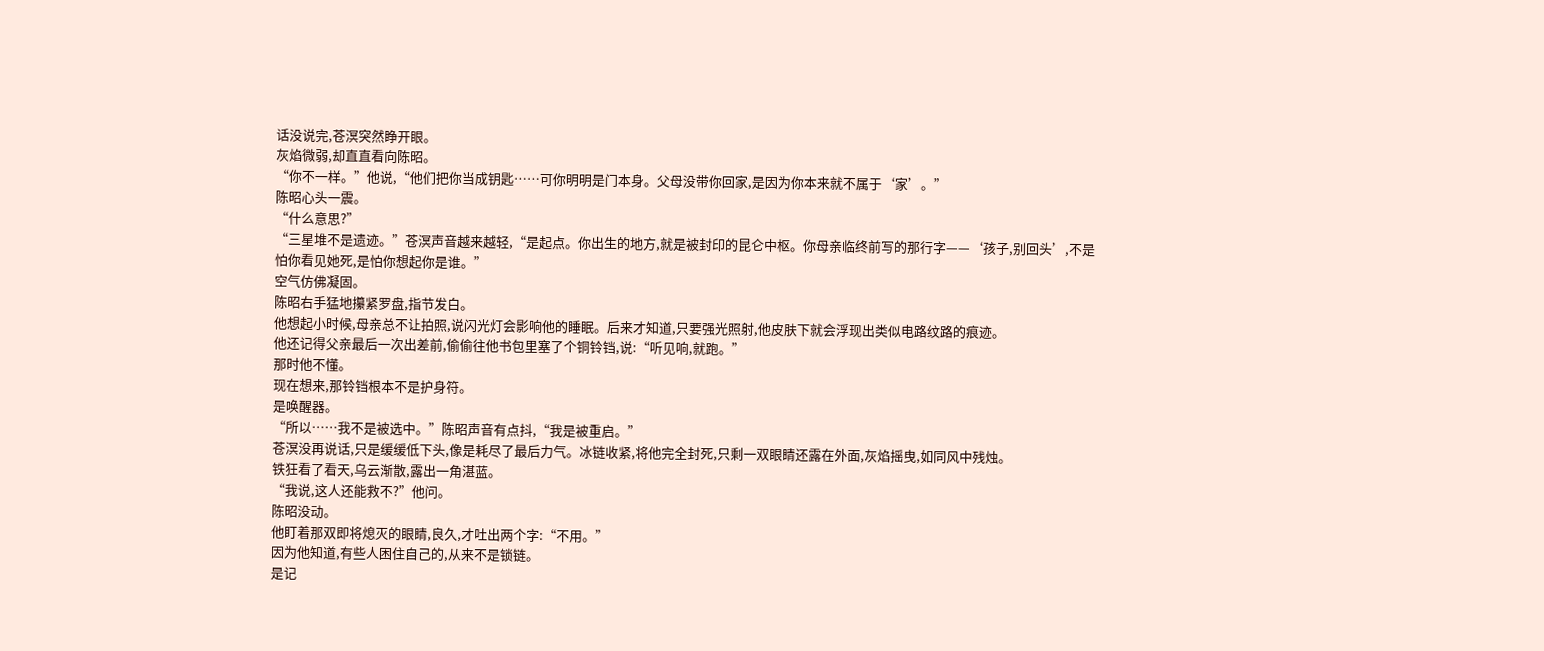话没说完,苍溟突然睁开眼。
灰焰微弱,却直直看向陈昭。
“你不一样。”他说,“他们把你当成钥匙……可你明明是门本身。父母没带你回家,是因为你本来就不属于‘家’。”
陈昭心头一震。
“什么意思?”
“三星堆不是遗迹。”苍溟声音越来越轻,“是起点。你出生的地方,就是被封印的昆仑中枢。你母亲临终前写的那行字——‘孩子,别回头’,不是怕你看见她死,是怕你想起你是谁。”
空气仿佛凝固。
陈昭右手猛地攥紧罗盘,指节发白。
他想起小时候,母亲总不让拍照,说闪光灯会影响他的睡眠。后来才知道,只要强光照射,他皮肤下就会浮现出类似电路纹路的痕迹。
他还记得父亲最后一次出差前,偷偷往他书包里塞了个铜铃铛,说:“听见响,就跑。”
那时他不懂。
现在想来,那铃铛根本不是护身符。
是唤醒器。
“所以……我不是被选中。”陈昭声音有点抖,“我是被重启。”
苍溟没再说话,只是缓缓低下头,像是耗尽了最后力气。冰链收紧,将他完全封死,只剩一双眼睛还露在外面,灰焰摇曳,如同风中残烛。
铁狂看了看天,乌云渐散,露出一角湛蓝。
“我说,这人还能救不?”他问。
陈昭没动。
他盯着那双即将熄灭的眼睛,良久,才吐出两个字:“不用。”
因为他知道,有些人困住自己的,从来不是锁链。
是记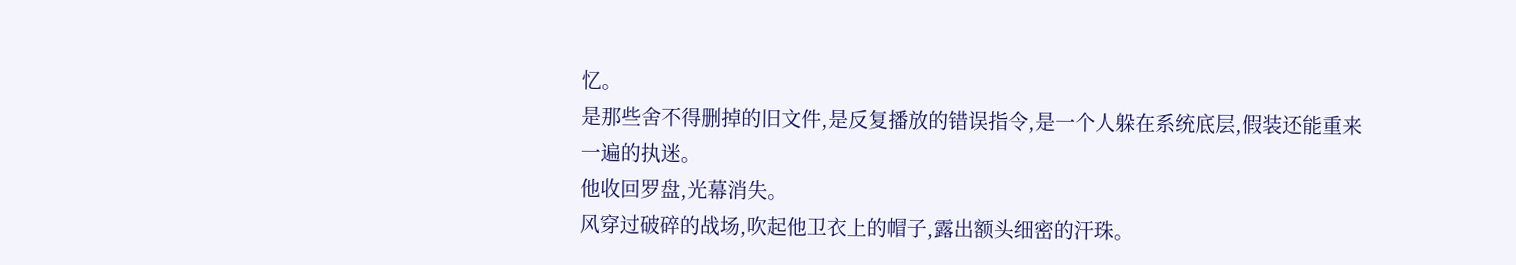忆。
是那些舍不得删掉的旧文件,是反复播放的错误指令,是一个人躲在系统底层,假装还能重来一遍的执迷。
他收回罗盘,光幕消失。
风穿过破碎的战场,吹起他卫衣上的帽子,露出额头细密的汗珠。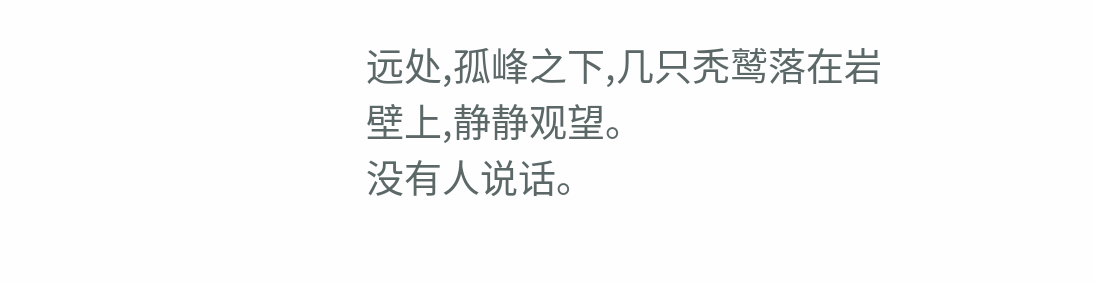远处,孤峰之下,几只秃鹫落在岩壁上,静静观望。
没有人说话。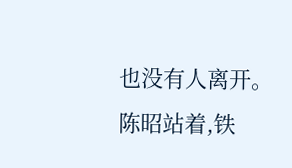也没有人离开。
陈昭站着,铁